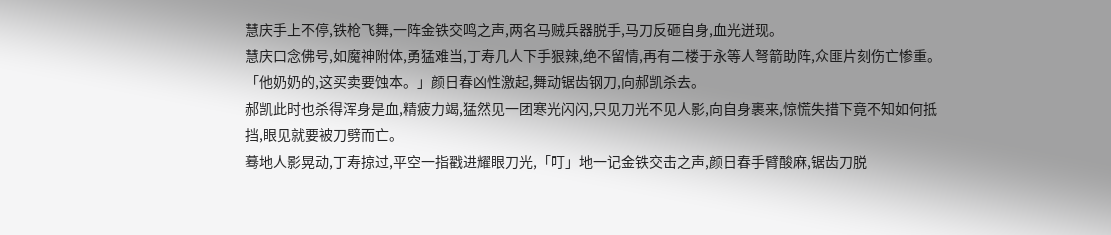慧庆手上不停,铁枪飞舞,一阵金铁交鸣之声,两名马贼兵器脱手,马刀反砸自身,血光迸现。
慧庆口念佛号,如魔神附体,勇猛难当,丁寿几人下手狠辣,绝不留情,再有二楼于永等人弩箭助阵,众匪片刻伤亡惨重。
「他奶奶的,这买卖要蚀本。」颜日春凶性激起,舞动锯齿钢刀,向郝凯杀去。
郝凯此时也杀得浑身是血,精疲力竭,猛然见一团寒光闪闪,只见刀光不见人影,向自身裹来,惊慌失措下竟不知如何抵挡,眼见就要被刀劈而亡。
蓦地人影晃动,丁寿掠过,平空一指戳进耀眼刀光,「叮」地一记金铁交击之声,颜日春手臂酸麻,锯齿刀脱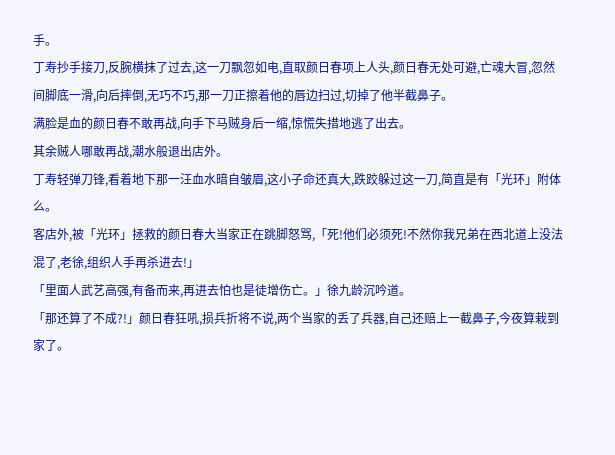手。
丁寿抄手接刀,反腕横抹了过去,这一刀飘忽如电,直取颜日春项上人头,颜日春无处可避,亡魂大冒,忽然间脚底一滑,向后摔倒,无巧不巧,那一刀正擦着他的唇边扫过,切掉了他半截鼻子。
满脸是血的颜日春不敢再战,向手下马贼身后一缩,惊慌失措地逃了出去。
其余贼人哪敢再战,潮水般退出店外。
丁寿轻弹刀锋,看着地下那一汪血水暗自皱眉,这小子命还真大,跌跤躲过这一刀,简直是有「光环」附体么。
客店外,被「光环」拯救的颜日春大当家正在跳脚怒骂,「死!他们必须死!不然你我兄弟在西北道上没法混了,老徐,组织人手再杀进去!」
「里面人武艺高强,有备而来,再进去怕也是徒增伤亡。」徐九龄沉吟道。
「那还算了不成?!」颜日春狂吼,损兵折将不说,两个当家的丢了兵器,自己还赔上一截鼻子,今夜算栽到家了。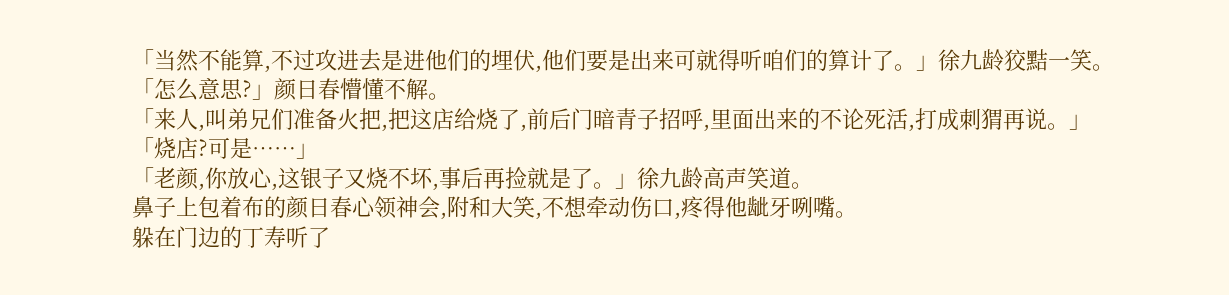「当然不能算,不过攻进去是进他们的埋伏,他们要是出来可就得听咱们的算计了。」徐九龄狡黠一笑。
「怎么意思?」颜日春懵懂不解。
「来人,叫弟兄们准备火把,把这店给烧了,前后门暗青子招呼,里面出来的不论死活,打成刺猬再说。」
「烧店?可是……」
「老颜,你放心,这银子又烧不坏,事后再捡就是了。」徐九龄高声笑道。
鼻子上包着布的颜日春心领神会,附和大笑,不想牵动伤口,疼得他龇牙咧嘴。
躲在门边的丁寿听了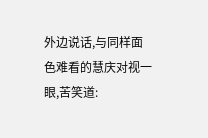外边说话,与同样面色难看的慧庆对视一眼,苦笑道: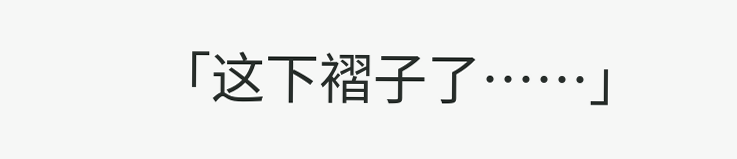「这下褶子了……」